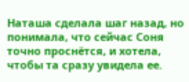Наташа сделала шаг назад, но понимала, что сейчас Соня точно проснётся, и хотела, чтобы та сразу увидела ее.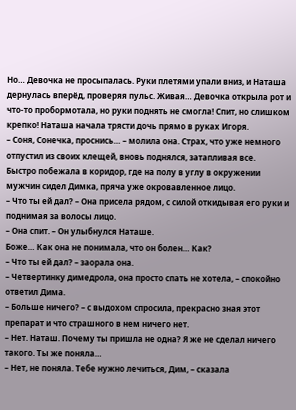Но… Девочка не просыпалась. Руки плетями упали вниз, и Наташа дернулась вперёд, проверяя пульс. Живая… Девочка открыла рот и что-то пробормотала, но руки поднять не смогла! Спит, но слишком крепко! Наташа начала трясти дочь прямо в руках Игоря.
– Соня, Сонечка, проснись… – молила она. Страх, что уже немного отпустил из своих клещей, вновь поднялся, затапливая все.
Быстро побежала в коридор, где на полу в углу в окружении мужчин сидел Димка, пряча уже окровавленное лицо.
– Что ты ей дал? – Она присела рядом, с силой откидывая его руки и поднимая за волосы лицо.
– Она спит. – Он улыбнулся Наташе.
Боже… Как она не понимала, что он болен… Как?
– Что ты ей дал? – заорала она.
– Четвертинку димедрола, она просто спать не хотела, – спокойно ответил Дима.
– Больше ничего? – с выдохом спросила, прекрасно зная этот препарат и что страшного в нем ничего нет.
– Нет. Наташ. Почему ты пришла не одна? Я же не сделал ничего такого. Ты же поняла…
– Нет, не поняла. Тебе нужно лечиться, Дим, – сказала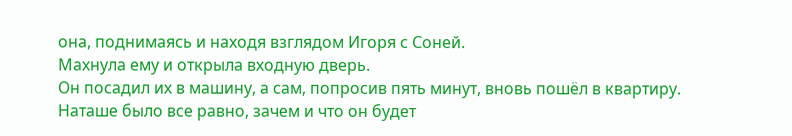она, поднимаясь и находя взглядом Игоря с Соней.
Махнула ему и открыла входную дверь.
Он посадил их в машину, а сам, попросив пять минут, вновь пошёл в квартиру. Наташе было все равно, зачем и что он будет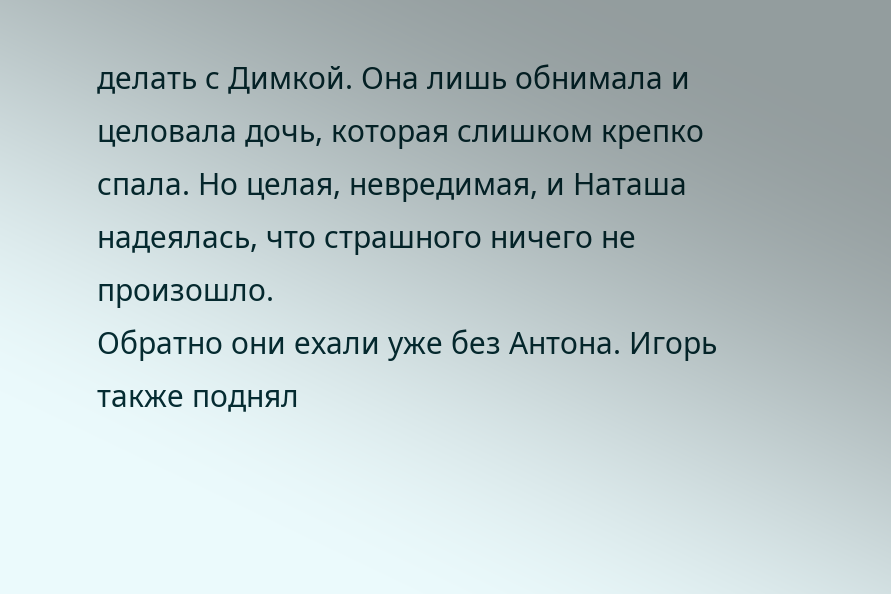делать с Димкой. Она лишь обнимала и целовала дочь, которая слишком крепко спала. Но целая, невредимая, и Наташа надеялась, что страшного ничего не произошло.
Обратно они ехали уже без Антона. Игорь также поднял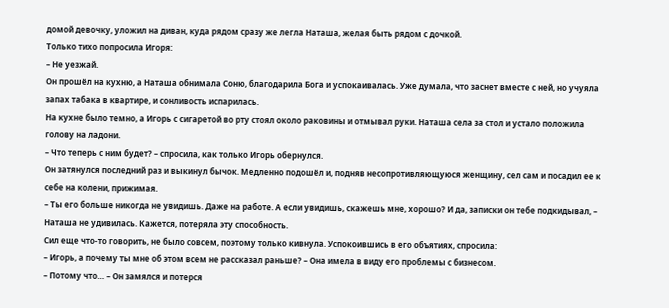домой девочку, уложил на диван, куда рядом сразу же легла Наташа, желая быть рядом с дочкой.
Только тихо попросила Игоря:
– Не уезжай.
Он прошёл на кухню, а Наташа обнимала Соню, благодарила Бога и успокаивалась. Уже думала, что заснет вместе с ней, но учуяла запах табака в квартире, и сонливость испарилась.
На кухне было темно, а Игорь с сигаретой во рту стоял около раковины и отмывал руки. Наташа села за стол и устало положила голову на ладони.
– Что теперь с ним будет? – спросила, как только Игорь обернулся.
Он затянулся последний раз и выкинул бычок. Медленно подошёл и, подняв несопротивляющуюся женщину, сел сам и посадил ее к себе на колени, прижимая.
– Ты его больше никогда не увидишь. Даже на работе. А если увидишь, скажешь мне, хорошо? И да, записки он тебе подкидывал, – Наташа не удивилась. Кажется, потеряла эту способность.
Сил еще что-то говорить, не было совсем, поэтому только кивнула. Успокоившись в его объятиях, спросила:
– Игорь, а почему ты мне об этом всем не рассказал раньше? – Она имела в виду его проблемы с бизнесом.
– Потому что… – Он замялся и потерся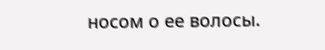носом о ее волосы.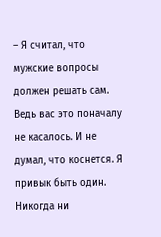– Я считал, что мужские вопросы должен решать сам. Ведь вас это поначалу не касалось. И не думал, что коснется. Я привык быть один. Никогда ни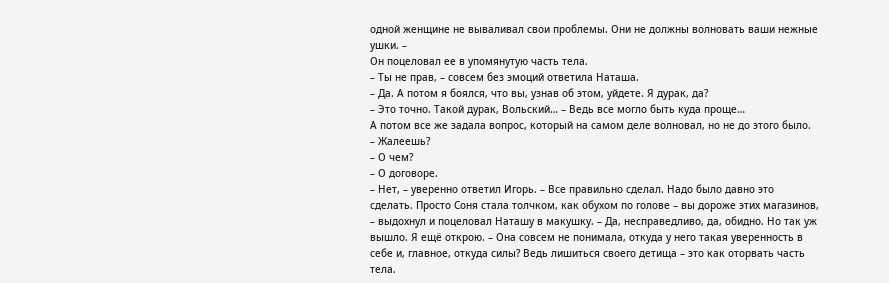одной женщине не вываливал свои проблемы. Они не должны волновать ваши нежные ушки. –
Он поцеловал ее в упомянутую часть тела.
– Ты не прав, – совсем без эмоций ответила Наташа.
– Да. А потом я боялся, что вы, узнав об этом, уйдете. Я дурак, да?
– Это точно. Такой дурак, Вольский… – Ведь все могло быть куда проще…
А потом все же задала вопрос, который на самом деле волновал, но не до этого было.
– Жалеешь?
– О чем?
– О договоре.
– Нет, – уверенно ответил Игорь. – Все правильно сделал. Надо было давно это сделать. Просто Соня стала толчком, как обухом по голове – вы дороже этих магазинов, – выдохнул и поцеловал Наташу в макушку. – Да, несправедливо, да, обидно. Но так уж вышло. Я ещё открою. – Она совсем не понимала, откуда у него такая уверенность в себе и, главное, откуда силы? Ведь лишиться своего детища – это как оторвать часть тела.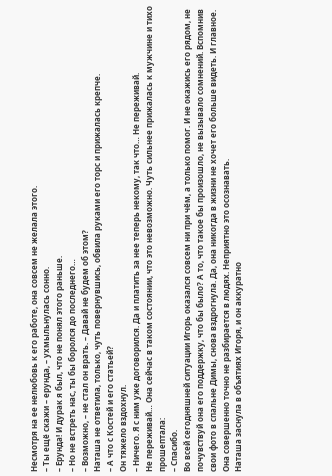Несмотря на ее нелюбовь к его работе, она совсем не желала этого.
– Ты ещё скажи – ерунда, – ухмыльнулась сонно.
– Ерунда! И дурак я был, что не понял этого раньше.
– Но не встреть нас, ты бы боролся до последнего…
– Возможно, – не стал он врать. – Давай не будем об этом?
Наташа не ответила, только, чуть повернувшись, обвила руками его торс и прижалась крепче.
– А что с Костей и его статьей?
Он тяжело вздохнул.
– Ничего. Я с ним уже договорился. Да и платить за нее теперь некому, так что… Не переживай.
Не переживай… Она сейчас в таком состоянии, что это невозможно. Чуть сильнее прижалась к мужчине и тихо прошептала:
– Спасибо.
Во всей сегодняшней ситуации Игорь оказался совсем ни при чём, а только помог. И не окажись его рядом, не почувствуй она его поддержку, что бы было? А то, что такое бы произошло, не вызывало сомнений. Вспомнив свои фото в спальне Димы, снова вздрогнула. Да, она никогда в жизни не хочет его больше видеть. И главное. Она совершенно точно не разбирается в людях. Неприятно это осознавать.
Наташа заснула в объятиях Игоря, и он аккуратно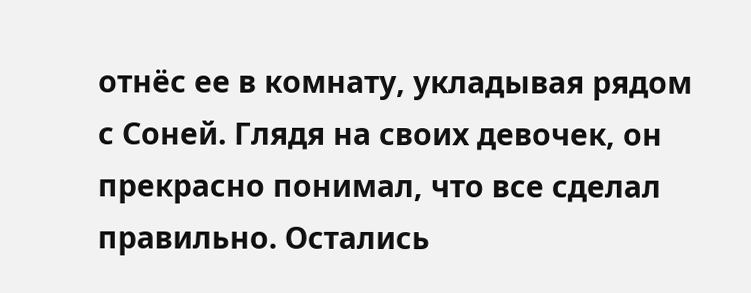отнёс ее в комнату, укладывая рядом с Соней. Глядя на своих девочек, он прекрасно понимал, что все сделал правильно. Остались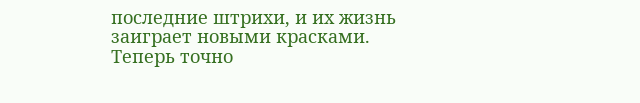последние штрихи, и их жизнь заиграет новыми красками. Теперь точно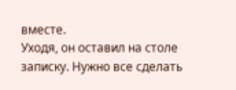вместе.
Уходя, он оставил на столе записку. Нужно все сделать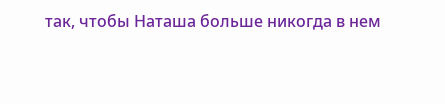так, чтобы Наташа больше никогда в нем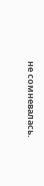не сомневалась.